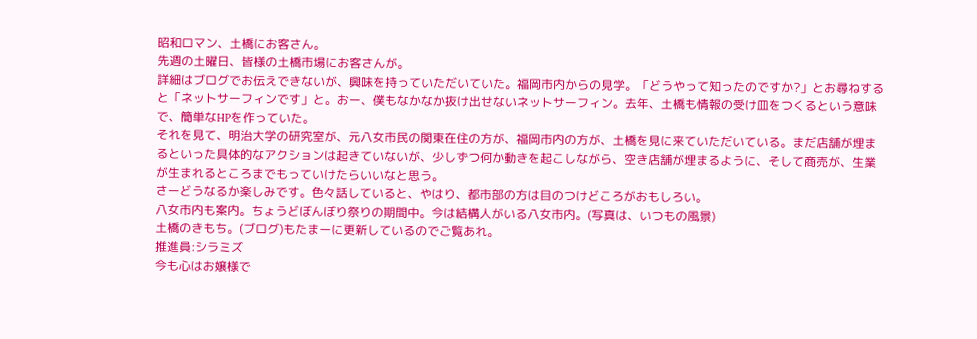昭和ロマン、土橋にお客さん。
先週の土曜日、皆様の土橋市場にお客さんが。
詳細はブログでお伝えできないが、興味を持っていただいていた。福岡市内からの見学。「どうやって知ったのですか?」とお尋ねすると「ネットサーフィンです」と。おー、僕もなかなか抜け出せないネットサーフィン。去年、土橋も情報の受け皿をつくるという意味で、簡単なHPを作っていた。
それを見て、明治大学の研究室が、元八女市民の関東在住の方が、福岡市内の方が、土橋を見に来ていただいている。まだ店舗が埋まるといった具体的なアクションは起きていないが、少しずつ何か動きを起こしながら、空き店舗が埋まるように、そして商売が、生業が生まれるところまでもっていけたらいいなと思う。
さーどうなるか楽しみです。色々話していると、やはり、都市部の方は目のつけどころがおもしろい。
八女市内も案内。ちょうどぼんぼり祭りの期間中。今は結構人がいる八女市内。(写真は、いつもの風景)
土橋のきもち。(ブログ)もたまーに更新しているのでご覧あれ。
推進員:シラミズ
今も心はお嬢様で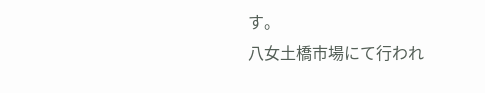す。
八女土橋市場にて行われ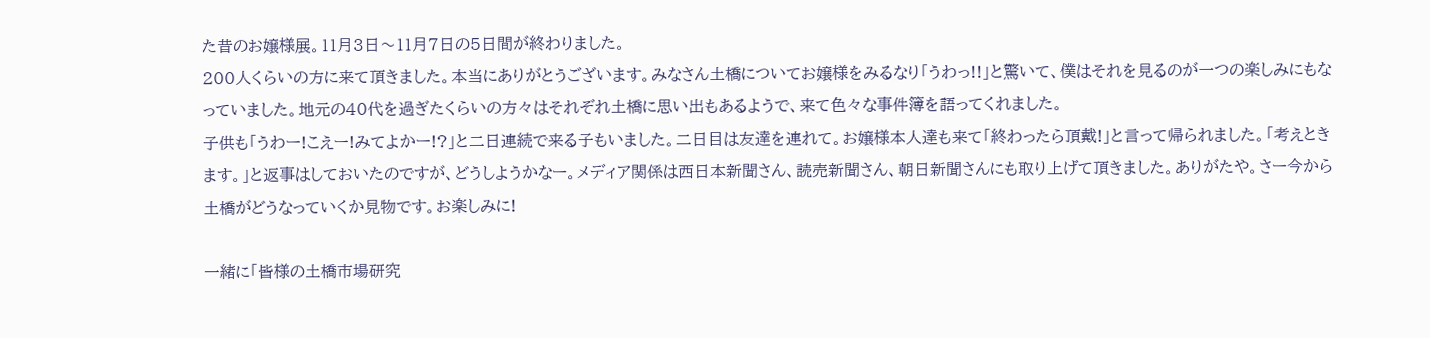た昔のお嬢様展。11月3日〜11月7日の5日間が終わりました。
200人くらいの方に来て頂きました。本当にありがとうございます。みなさん土橋についてお嬢様をみるなり「うわっ!!」と驚いて、僕はそれを見るのが一つの楽しみにもなっていました。地元の40代を過ぎたくらいの方々はそれぞれ土橋に思い出もあるようで、来て色々な事件簿を語ってくれました。
子供も「うわー!こえー!みてよかー!?」と二日連続で来る子もいました。二日目は友達を連れて。お嬢様本人達も来て「終わったら頂戴!」と言って帰られました。「考えときます。」と返事はしておいたのですが、どうしようかなー。メディア関係は西日本新聞さん、読売新聞さん、朝日新聞さんにも取り上げて頂きました。ありがたや。さー今から土橋がどうなっていくか見物です。お楽しみに!

一緒に「皆様の土橋市場研究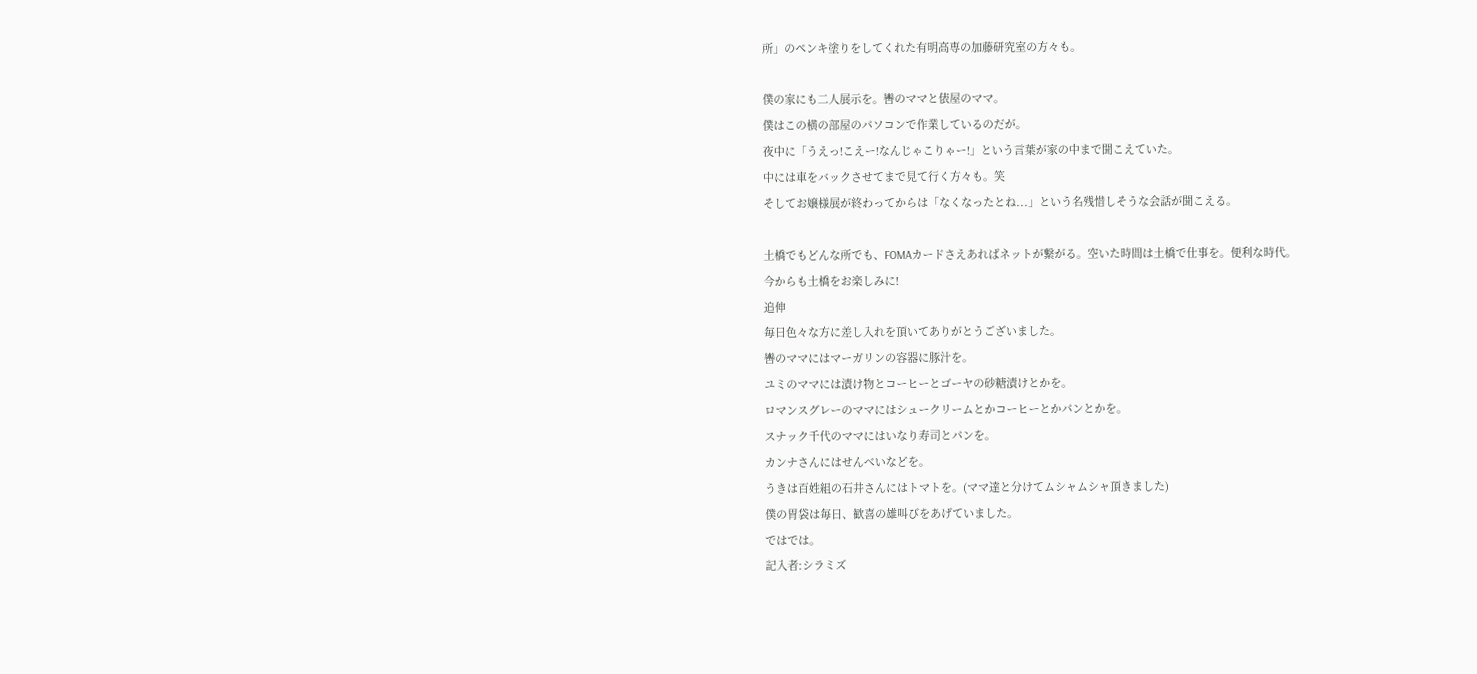所」のペンキ塗りをしてくれた有明高専の加藤研究室の方々も。

僕の家にも二人展示を。轡のママと俵屋のママ。
僕はこの横の部屋のパソコンで作業しているのだが。
夜中に「うえっ!こえー!なんじゃこりゃー!」という言葉が家の中まで聞こえていた。
中には車をバックさせてまで見て行く方々も。笑
そしてお嬢様展が終わってからは「なくなったとね...」という名残惜しそうな会話が聞こえる。

土橋でもどんな所でも、FOMAカードさえあればネットが繋がる。空いた時間は土橋で仕事を。便利な時代。
今からも土橋をお楽しみに!
追伸
毎日色々な方に差し入れを頂いてありがとうございました。
轡のママにはマーガリンの容器に豚汁を。
ユミのママには漬け物とコーヒーとゴーヤの砂糖漬けとかを。
ロマンスグレーのママにはシュークリームとかコーヒーとかパンとかを。
スナック千代のママにはいなり寿司とパンを。
カンナさんにはせんべいなどを。
うきは百姓組の石井さんにはトマトを。(ママ達と分けてムシャムシャ頂きました)
僕の胃袋は毎日、歓喜の雄叫びをあげていました。
ではでは。
記入者:シラミズ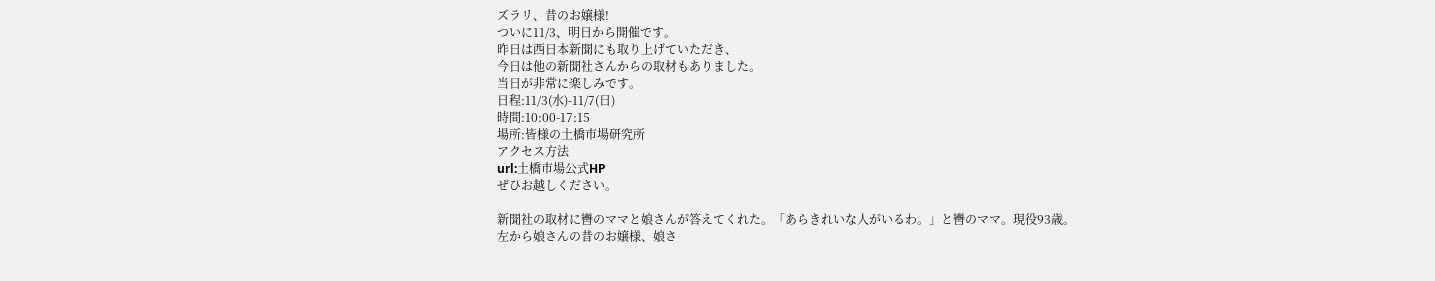ズラリ、昔のお嬢様!
ついに11/3、明日から開催です。
昨日は西日本新聞にも取り上げていただき、
今日は他の新聞社さんからの取材もありました。
当日が非常に楽しみです。
日程:11/3(水)-11/7(日)
時間:10:00-17:15
場所:皆様の土橋市場研究所
アクセス方法
url:土橋市場公式HP
ぜひお越しください。

新聞社の取材に轡のママと娘さんが答えてくれた。「あらきれいな人がいるわ。」と轡のママ。現役93歳。
左から娘さんの昔のお嬢様、娘さ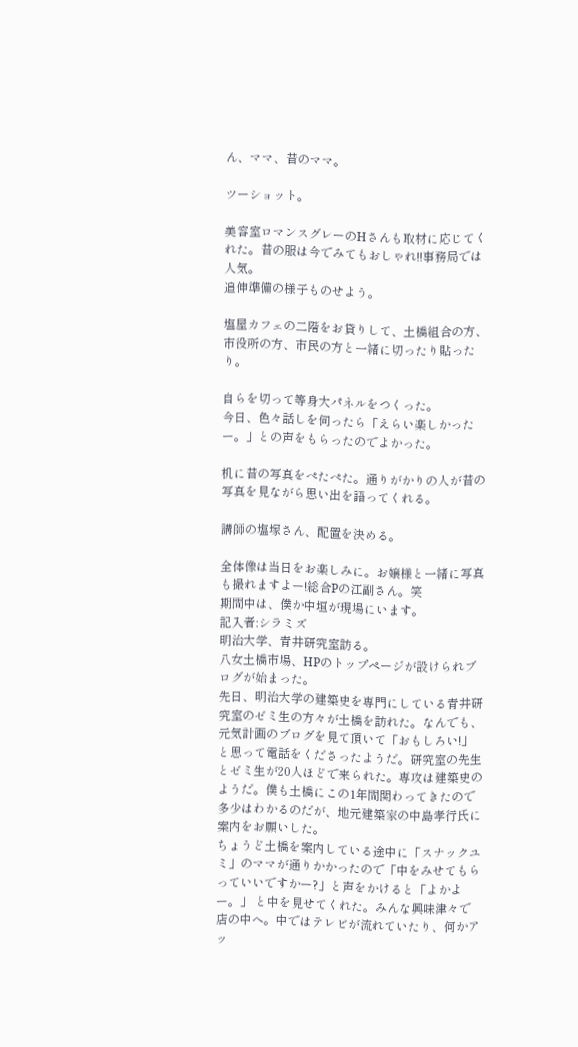ん、ママ、昔のママ。

ツーショット。

美容室ロマンスグレーのHさんも取材に応じてくれた。昔の服は今でみてもおしゃれ!!事務局では人気。
追伸準備の様子ものせよう。

塩屋カフェの二階をお貸りして、土橋組合の方、市役所の方、市民の方と一緒に切ったり貼ったり。

自らを切って等身大パネルをつくった。
今日、色々話しを伺ったら「えらい楽しかったー。」との声をもらったのでよかった。

机に昔の写真をぺたぺた。通りがかりの人が昔の写真を見ながら思い出を語ってくれる。

講師の塩塚さん、配置を決める。

全体像は当日をお楽しみに。お嬢様と一緒に写真も撮れますよー!総合Pの江副さん。笑
期間中は、僕か中垣が現場にいます。
記入者:シラミズ
明治大学、青井研究室訪る。
八女土橋市場、HPのトップページが設けられブログが始まった。
先日、明治大学の建築史を専門にしている青井研究室のゼミ生の方々が土橋を訪れた。なんでも、元気計画のブログを見て頂いて「おもしろい!」と思って電話をくださったようだ。研究室の先生とゼミ生が20人ほどで来られた。専攻は建築史のようだ。僕も土橋にこの1年間関わってきたので多少はわかるのだが、地元建築家の中島孝行氏に案内をお願いした。
ちょうど土橋を案内している途中に「スナックユミ」のママが通りかかったので「中をみせてもらっていいですかー?」と声をかけると「よかよー。」 と中を見せてくれた。みんな興味津々で店の中へ。中ではテレビが流れていたり、何かアッ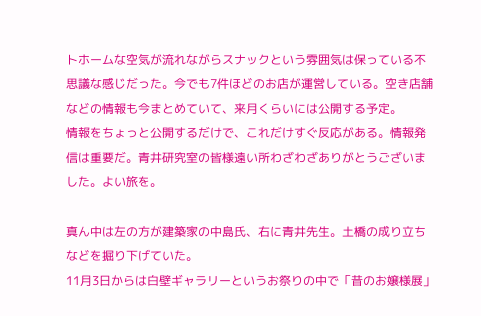トホームな空気が流れながらスナックという雰囲気は保っている不思議な感じだった。今でも7件ほどのお店が運営している。空き店舗などの情報も今まとめていて、来月くらいには公開する予定。
情報をちょっと公開するだけで、これだけすぐ反応がある。情報発信は重要だ。青井研究室の皆様遠い所わざわざありがとうございました。よい旅を。

真ん中は左の方が建築家の中島氏、右に青井先生。土橋の成り立ちなどを掘り下げていた。
11月3日からは白壁ギャラリーというお祭りの中で「昔のお嬢様展」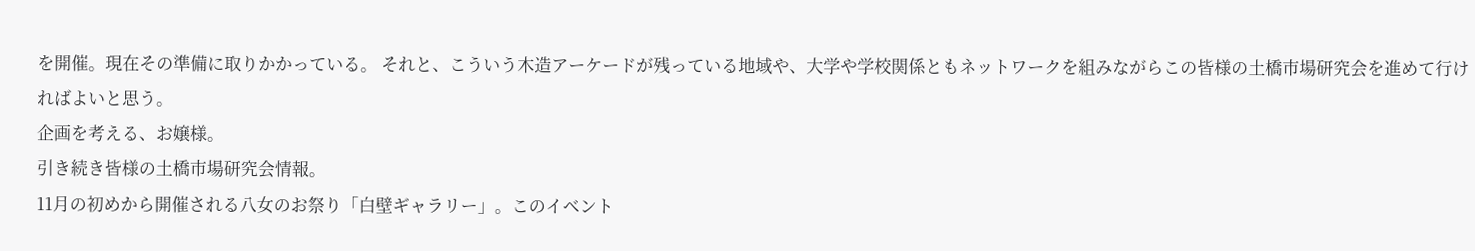を開催。現在その準備に取りかかっている。 それと、こういう木造アーケードが残っている地域や、大学や学校関係ともネットワークを組みながらこの皆様の土橋市場研究会を進めて行ければよいと思う。
企画を考える、お嬢様。
引き続き皆様の土橋市場研究会情報。
11月の初めから開催される八女のお祭り「白壁ギャラリー」。このイベント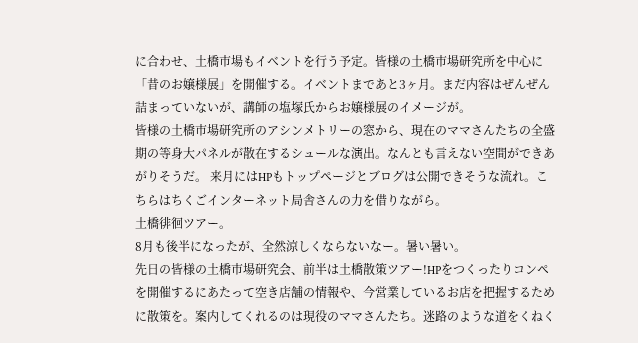に合わせ、土橋市場もイベントを行う予定。皆様の土橋市場研究所を中心に「昔のお嬢様展」を開催する。イベントまであと3ヶ月。まだ内容はぜんぜん詰まっていないが、講師の塩塚氏からお嬢様展のイメージが。
皆様の土橋市場研究所のアシンメトリーの窓から、現在のママさんたちの全盛期の等身大パネルが散在するシュールな演出。なんとも言えない空間ができあがりそうだ。 来月にはHPもトップページとブログは公開できそうな流れ。こちらはちくごインターネット局舎さんの力を借りながら。
土橋徘徊ツアー。
8月も後半になったが、全然涼しくならないなー。暑い暑い。
先日の皆様の土橋市場研究会、前半は土橋散策ツアー!HPをつくったりコンペを開催するにあたって空き店舗の情報や、今営業しているお店を把握するために散策を。案内してくれるのは現役のママさんたち。迷路のような道をくねく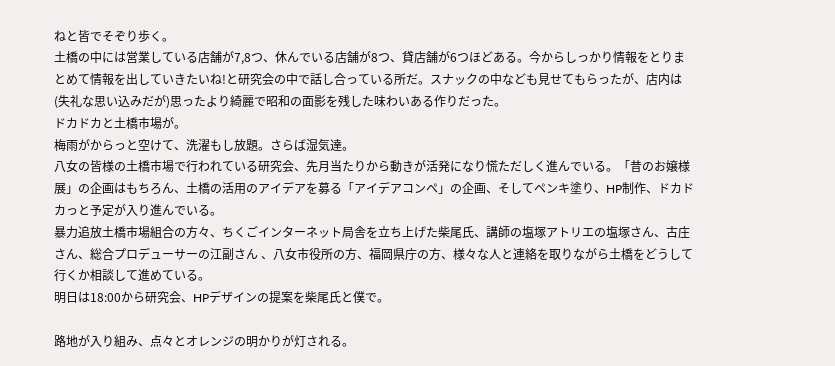ねと皆でそぞり歩く。
土橋の中には営業している店舗が7,8つ、休んでいる店舗が8つ、貸店舗が6つほどある。今からしっかり情報をとりまとめて情報を出していきたいね!と研究会の中で話し合っている所だ。スナックの中なども見せてもらったが、店内は(失礼な思い込みだが)思ったより綺麗で昭和の面影を残した味わいある作りだった。
ドカドカと土橋市場が。
梅雨がからっと空けて、洗濯もし放題。さらば湿気達。
八女の皆様の土橋市場で行われている研究会、先月当たりから動きが活発になり慌ただしく進んでいる。「昔のお嬢様展」の企画はもちろん、土橋の活用のアイデアを募る「アイデアコンペ」の企画、そしてペンキ塗り、HP制作、ドカドカっと予定が入り進んでいる。
暴力追放土橋市場組合の方々、ちくごインターネット局舎を立ち上げた柴尾氏、講師の塩塚アトリエの塩塚さん、古庄さん、総合プロデューサーの江副さん 、八女市役所の方、福岡県庁の方、様々な人と連絡を取りながら土橋をどうして行くか相談して進めている。
明日は18:00から研究会、HPデザインの提案を柴尾氏と僕で。

路地が入り組み、点々とオレンジの明かりが灯される。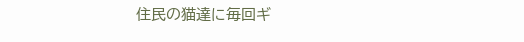住民の猫達に毎回ギ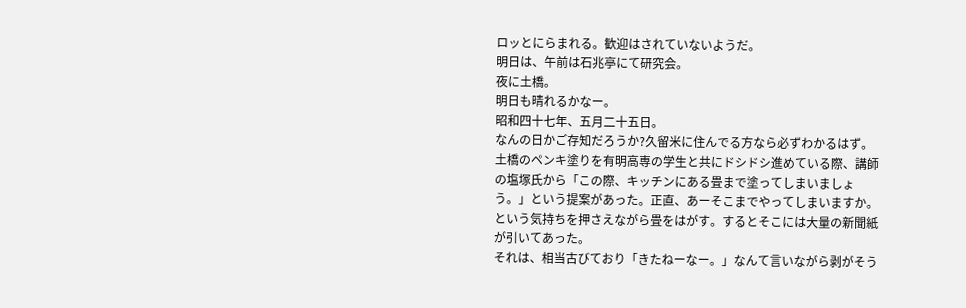ロッとにらまれる。歓迎はされていないようだ。
明日は、午前は石兆亭にて研究会。
夜に土橋。
明日も晴れるかなー。
昭和四十七年、五月二十五日。
なんの日かご存知だろうか?久留米に住んでる方なら必ずわかるはず。
土橋のペンキ塗りを有明高専の学生と共にドシドシ進めている際、講師の塩塚氏から「この際、キッチンにある畳まで塗ってしまいましょう。」という提案があった。正直、あーそこまでやってしまいますか。という気持ちを押さえながら畳をはがす。するとそこには大量の新聞紙が引いてあった。
それは、相当古びており「きたねーなー。」なんて言いながら剥がそう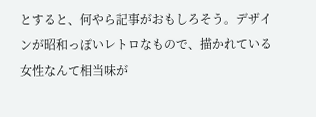とすると、何やら記事がおもしろそう。デザインが昭和っぽいレトロなもので、描かれている女性なんて相当味が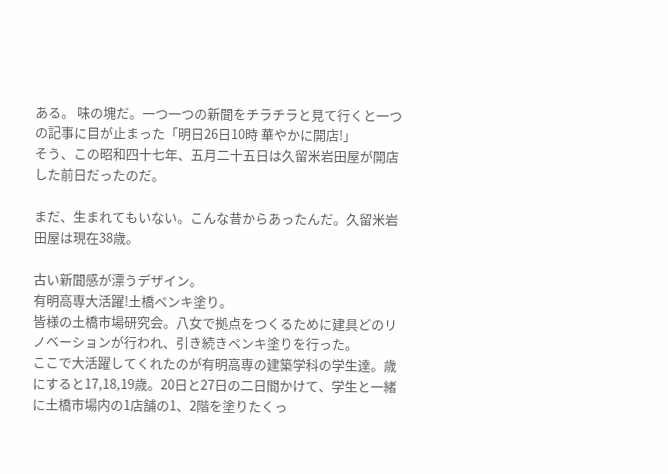ある。 味の塊だ。一つ一つの新聞をチラチラと見て行くと一つの記事に目が止まった「明日26日10時 華やかに開店!」
そう、この昭和四十七年、五月二十五日は久留米岩田屋が開店した前日だったのだ。

まだ、生まれてもいない。こんな昔からあったんだ。久留米岩田屋は現在38歳。

古い新聞感が漂うデザイン。
有明高専大活躍!土橋ペンキ塗り。
皆様の土橋市場研究会。八女で拠点をつくるために建具どのリノベーションが行われ、引き続きペンキ塗りを行った。
ここで大活躍してくれたのが有明高専の建築学科の学生達。歳にすると17,18,19歳。20日と27日の二日間かけて、学生と一緒に土橋市場内の1店舗の1、2階を塗りたくっ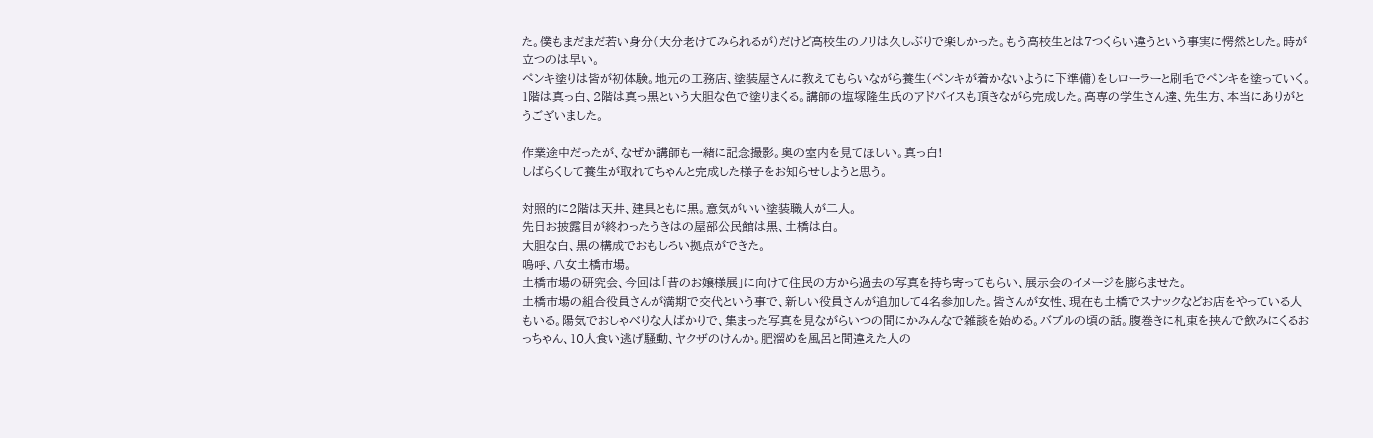た。僕もまだまだ若い身分(大分老けてみられるが)だけど高校生のノリは久しぶりで楽しかった。もう高校生とは7つくらい違うという事実に愕然とした。時が立つのは早い。
ペンキ塗りは皆が初体験。地元の工務店、塗装屋さんに教えてもらいながら養生(ペンキが着かないように下準備)をしローラーと刷毛でペンキを塗っていく。1階は真っ白、2階は真っ黒という大胆な色で塗りまくる。講師の塩塚隆生氏のアドバイスも頂きながら完成した。高専の学生さん達、先生方、本当にありがとうございました。

作業途中だったが、なぜか講師も一緒に記念撮影。奥の室内を見てほしい。真っ白!
しばらくして養生が取れてちゃんと完成した様子をお知らせしようと思う。

対照的に2階は天井、建具ともに黒。意気がいい塗装職人が二人。
先日お披露目が終わったうきはの屋部公民館は黒、土橋は白。
大胆な白、黒の構成でおもしろい拠点ができた。
嗚呼、八女土橋市場。
土橋市場の研究会、今回は「昔のお嬢様展」に向けて住民の方から過去の写真を持ち寄ってもらい、展示会のイメージを膨らませた。
土橋市場の組合役員さんが満期で交代という事で、新しい役員さんが追加して4名参加した。皆さんが女性、現在も土橋でスナックなどお店をやっている人もいる。陽気でおしゃべりな人ばかりで、集まった写真を見ながらいつの間にかみんなで雑談を始める。バブルの頃の話。腹巻きに札束を挟んで飲みにくるおっちゃん、10人食い逃げ騒動、ヤクザのけんか。肥溜めを風呂と間違えた人の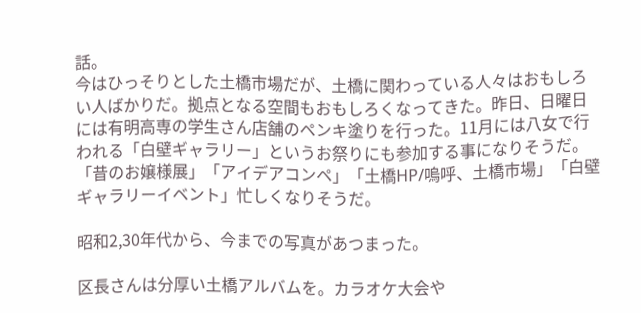話。
今はひっそりとした土橋市場だが、土橋に関わっている人々はおもしろい人ばかりだ。拠点となる空間もおもしろくなってきた。昨日、日曜日には有明高専の学生さん店舗のペンキ塗りを行った。11月には八女で行われる「白壁ギャラリー」というお祭りにも参加する事になりそうだ。「昔のお嬢様展」「アイデアコンペ」「土橋HP/嗚呼、土橋市場」「白壁ギャラリーイベント」忙しくなりそうだ。

昭和2,30年代から、今までの写真があつまった。

区長さんは分厚い土橋アルバムを。カラオケ大会や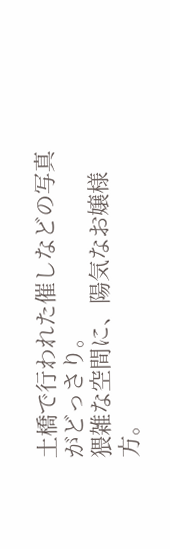土橋で行われた催しなどの写真がどっさり。
猥雑な空間に、陽気なお嬢様方。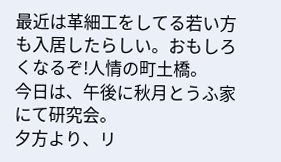最近は革細工をしてる若い方も入居したらしい。おもしろくなるぞ!人情の町土橋。
今日は、午後に秋月とうふ家にて研究会。
夕方より、リ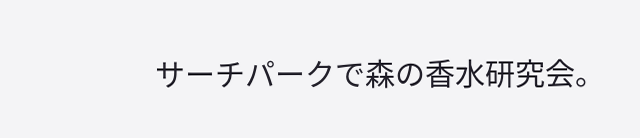サーチパークで森の香水研究会。